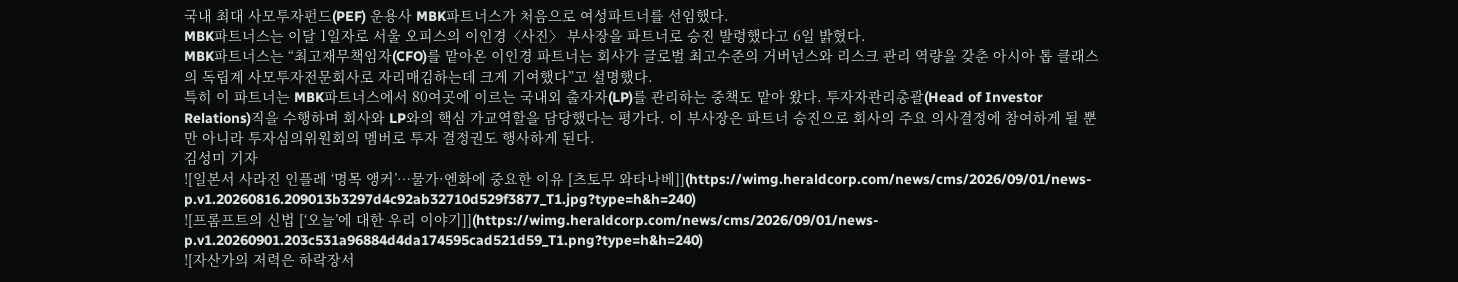국내 최대 사모투자펀드(PEF) 운용사 MBK파트너스가 처음으로 여성파트너를 선임했다.
MBK파트너스는 이달 1일자로 서울 오피스의 이인경〈사진〉 부사장을 파트너로 승진 발령했다고 6일 밝혔다.
MBK파트너스는 “최고재무책임자(CFO)를 맡아온 이인경 파트너는 회사가 글로벌 최고수준의 거버넌스와 리스크 관리 역량을 갖춘 아시아 톱 클래스의 독립계 사모투자전문회사로 자리매김하는데 크게 기여했다”고 설명했다.
특히 이 파트너는 MBK파트너스에서 80여곳에 이르는 국내외 출자자(LP)를 관리하는 중책도 맡아 왔다. 투자자관리총괄(Head of Investor Relations)직을 수행하며 회사와 LP와의 핵심 가교역할을 담당했다는 평가다. 이 부사장은 파트너 승진으로 회사의 주요 의사결정에 참여하게 될 뿐만 아니라 투자심의위원회의 멤버로 투자 결정권도 행사하게 된다.
김성미 기자
![일본서 사라진 인플레 ‘명목 앵커’…물가·엔화에 중요한 이유 [츠토무 와타나베]](https://wimg.heraldcorp.com/news/cms/2026/09/01/news-p.v1.20260816.209013b3297d4c92ab32710d529f3877_T1.jpg?type=h&h=240)
![프롬프트의 신법 [‘오늘’에 대한 우리 이야기]](https://wimg.heraldcorp.com/news/cms/2026/09/01/news-p.v1.20260901.203c531a96884d4da174595cad521d59_T1.png?type=h&h=240)
![자산가의 저력은 하락장서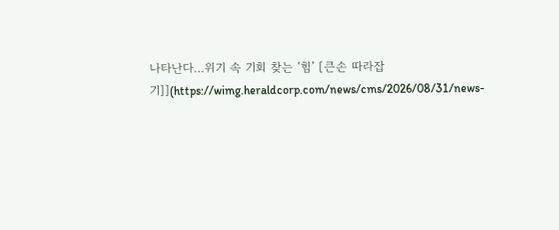나타난다…위기 속 기회 찾는 ‘힘’ [큰손 따라잡기]](https://wimg.heraldcorp.com/news/cms/2026/08/31/news-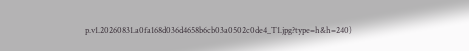p.v1.20260831.a0fa168d036d4658b6cb03a0502c0de4_T1.jpg?type=h&h=240)